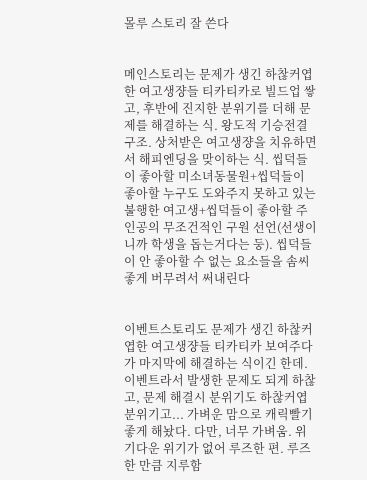몰루 스토리 잘 쓴다


메인스토리는 문제가 생긴 하찮커엽한 여고생쟝들 티카티카로 빌드업 쌓고, 후반에 진지한 분위기를 더해 문제를 해결하는 식. 왕도적 기승전결 구조. 상처받은 여고생쟝을 치유하면서 해피엔딩을 맞이하는 식. 씹덕들이 좋아할 미소녀동물원+씹덕들이 좋아할 누구도 도와주지 못하고 있는 불행한 여고생+씹덕들이 좋아할 주인공의 무조건적인 구원 선언(선생이니까 학생을 돕는거다는 둥). 씹덕들이 안 좋아할 수 없는 요소들을 솜씨 좋게 버무려서 써내린다


이벤트스토리도 문제가 생긴 하찮커엽한 여고생쟝들 티카티카 보여주다가 마지막에 해결하는 식이긴 한데. 이벤트라서 발생한 문제도 되게 하찮고, 문제 해결시 분위기도 하찮커엽 분위기고... 가벼운 맘으로 캐릭빨기 좋게 해놨다. 다만, 너무 가벼움. 위기다운 위기가 없어 루즈한 편. 루즈한 만큼 지루함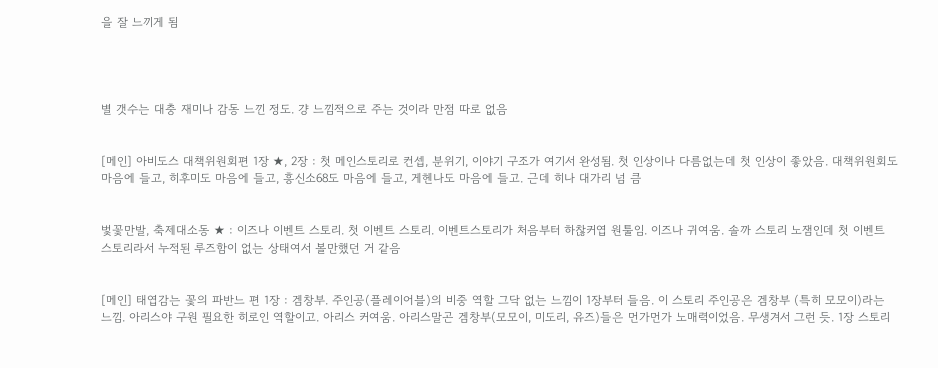을 잘 느끼게 됨




별 갯수는 대충 재미나 감동 느낀 정도. 걍 느낌적으로 주는 것이라 만점 따로 없음


[메인] 아비도스 대책위원회편 1장 ★, 2장 : 첫 메인스토리로 컨셉, 분위기, 이야기 구조가 여기서 완성됨. 첫 인상이나 다름없는데 첫 인상이 좋았음. 대책위원회도 마음에 들고, 히후미도 마음에 들고, 흥신소68도 마음에 들고, 게헨나도 마음에 들고. 근데 히나 대가리 넘 큼


벛꽃만발, 축제대소동 ★ : 이즈나 이벤트 스토리. 첫 이벤트 스토리. 이벤트스토리가 처음부터 하찮커엽 원툴임. 이즈나 귀여움. 솔까 스토리 노잼인데 첫 이벤트 스토리라서 누적된 루즈함이 없는 상태여서 볼만했던 거 같음


[메인] 태엽감는 꽃의 파반느 편 1장 : 겜창부. 주인공(플레이어블)의 비중 역할 그닥 없는 느낌이 1장부터 들음. 이 스토리 주인공은 겜창부 (특히 모모이)라는 느낌. 아리스야 구원 필요한 히로인 역할이고. 아리스 커여움. 아리스말곤 겜창부(모모이, 미도리, 유즈)들은 먼가먼가 노매력이었음. 무생겨서 그런 듯. 1장 스토리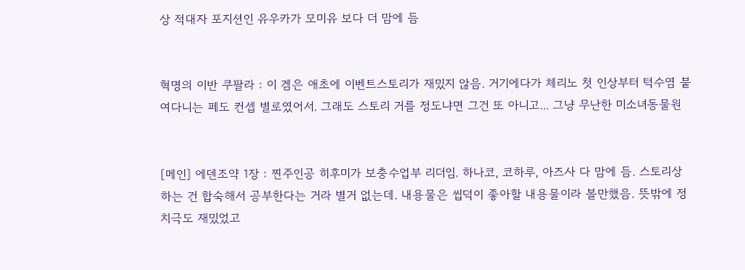상 적대자 포지션인 유우카가 모미유 보다 더 맘에 듬


혁명의 이반 쿠팔라 : 이 겜은 애초에 이벤트스토리가 재밌지 않음. 거기에다가 체리노 첫 인상부터 턱수염 붙여다니는 페도 컨셉 별로였어서. 그래도 스토리 거를 정도냐면 그건 또 아니고... 그냥 무난한 미소녀동물원


[메인] 에덴조약 1장 : 찐주인공 히후미가 보충수업부 리더임. 하나코, 코하루, 아즈사 다 맘에 듬. 스토리상 하는 건 합숙해서 공부한다는 거라 별거 없는데. 내용물은 씹덕이 좋아할 내용물이라 볼만했음. 뜻밖에 정치극도 재밌었고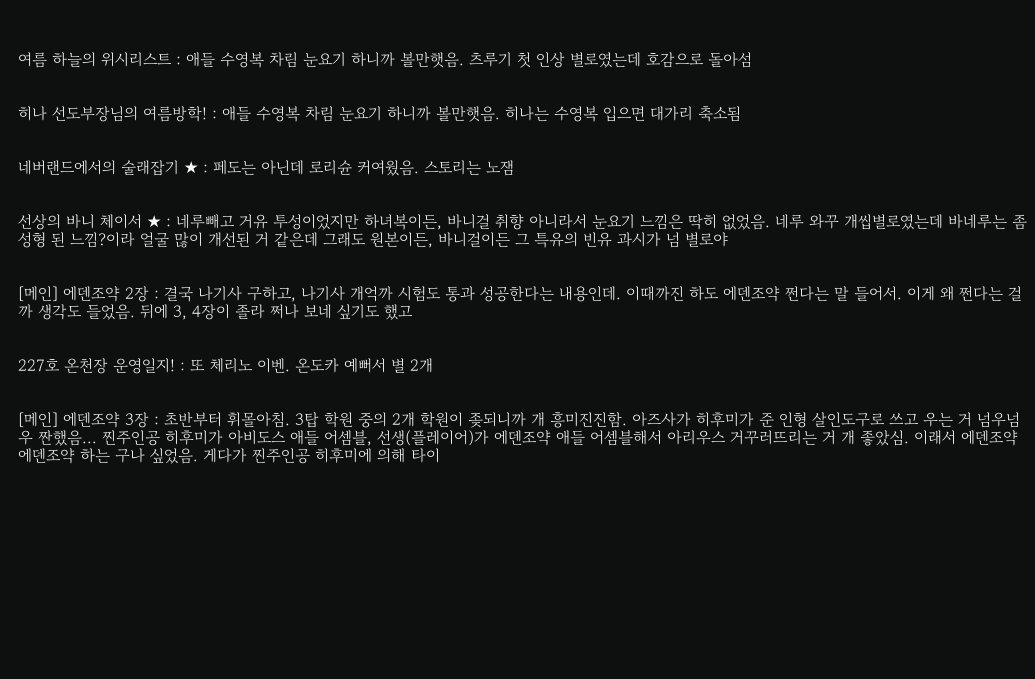여름 하늘의 위시리스트 : 애들 수영복 차림 눈요기 하니까 볼만햇음. 츠루기 첫 인상 별로였는데 호감으로 돌아섬


히나 선도부장님의 여름방학! : 애들 수영복 차림 눈요기 하니까 볼만햇음. 히나는 수영복 입으면 대가리 축소됨


네버랜드에서의 술래잡기 ★ : 페도는 아닌데 로리슌 커여웠음. 스토리는 노잼


선상의 바니 체이서 ★ : 네루빼고 거유 투성이었지만 하녀복이든, 바니걸 취향 아니라서 눈요기 느낌은 딱히 없었음. 네루 와꾸 개씹별로였는데 바네루는 좀 성형 된 느낌?이라 얼굴 많이 개선된 거 같은데 그래도 원본이든, 바니걸이든 그 특유의 빈유 과시가 넘 별로야


[메인] 에덴조약 2장 : 결국 나기사 구하고, 나기사 개억까 시험도 통과 성공한다는 내용인데. 이때까진 하도 에덴조약 쩐다는 말 들어서. 이게 왜 쩐다는 걸까 생각도 들었음. 뒤에 3, 4장이 졸라 쩌나 보네 싶기도 했고


227호 온천장 운영일지! : 또 체리노 이벤. 온도카 예뻐서 별 2개


[메인] 에덴조약 3장 : 초반부터 휘몰아침. 3탑 학원 중의 2개 학원이 좆되니까 개 흥미진진함. 아즈사가 히후미가 준 인형 살인도구로 쓰고 우는 거 넘우넘우 짠했음... 찐주인공 히후미가 아비도스 애들 어셈블, 선생(플레이어)가 에덴조약 애들 어셈블해서 아리우스 거꾸러뜨리는 거 개 좋았심. 이래서 에덴조약에덴조약 하는 구나 싶었음. 게다가 찐주인공 히후미에 의해 타이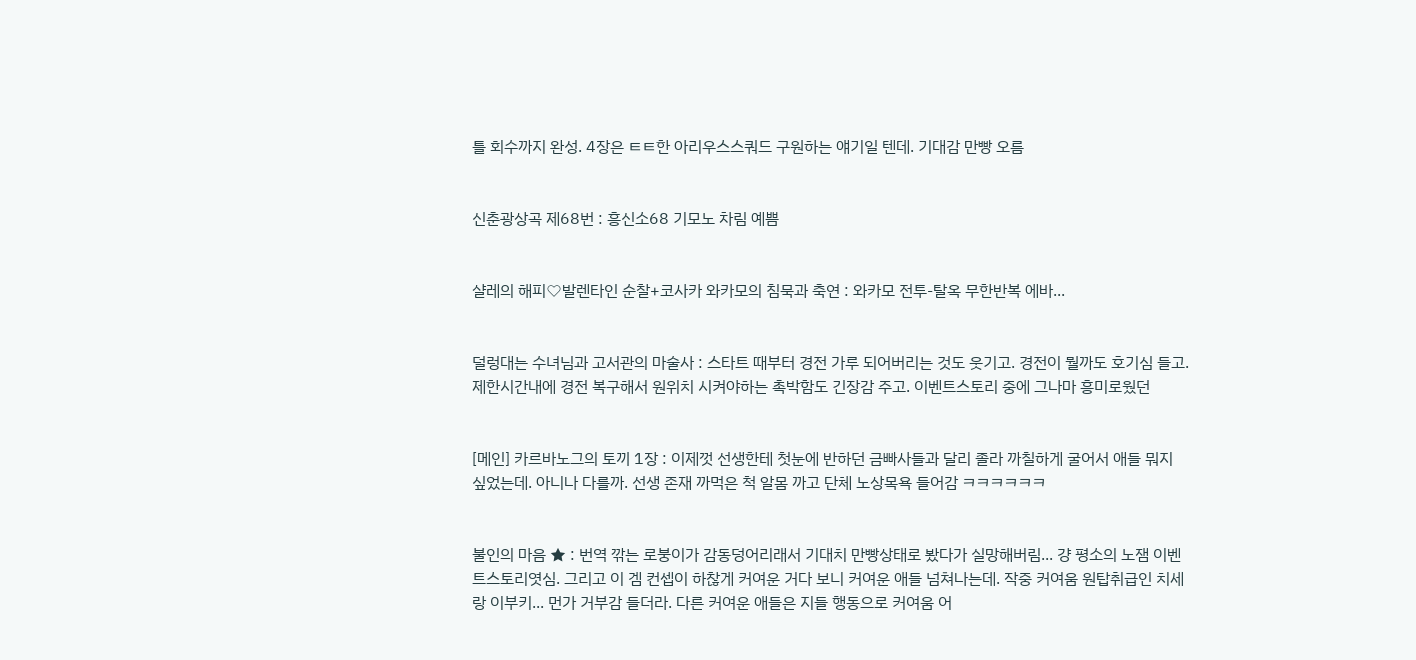틀 회수까지 완성. 4장은 ㅌㅌ한 아리우스스쿼드 구원하는 얘기일 텐데. 기대감 만빵 오름


신춘광상곡 제68번 : 흥신소68 기모노 차림 예쁨


샬레의 해피♡발렌타인 순찰+코사카 와카모의 침묵과 축연 : 와카모 전투-탈옥 무한반복 에바...


덜렁대는 수녀님과 고서관의 마술사 : 스타트 때부터 경전 가루 되어버리는 것도 웃기고. 경전이 뭘까도 호기심 들고. 제한시간내에 경전 복구해서 원위치 시켜야하는 촉박함도 긴장감 주고. 이벤트스토리 중에 그나마 흥미로웠던


[메인] 카르바노그의 토끼 1장 : 이제껏 선생한테 첫눈에 반하던 금빠사들과 달리 졸라 까칠하게 굴어서 애들 뭐지 싶었는데. 아니나 다를까. 선생 존재 까먹은 척 알몸 까고 단체 노상목욕 들어감 ㅋㅋㅋㅋㅋㅋ


불인의 마음 ★ : 번역 깎는 로붕이가 감동덩어리래서 기대치 만빵상태로 봤다가 실망해버림... 걍 평소의 노잼 이벤트스토리엿심. 그리고 이 겜 컨셉이 하찮게 커여운 거다 보니 커여운 애들 넘쳐나는데. 작중 커여움 원탑취급인 치세랑 이부키... 먼가 거부감 들더라. 다른 커여운 애들은 지들 행동으로 커여움 어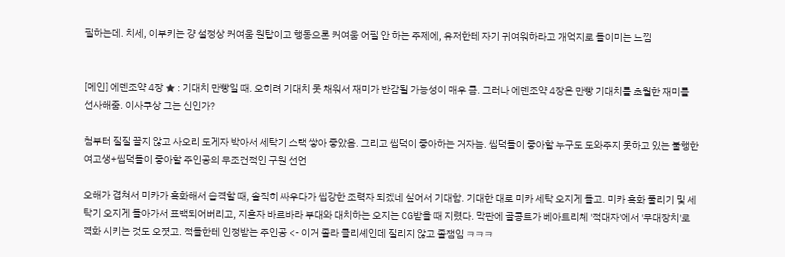필하는데. 치세, 이부키는 걍 설정상 커여움 원탑이고 행동으론 커여움 어필 안 하는 주제에, 유저한테 자기 귀여워하라고 개억지로 들이미는 느낌


[메인] 에덴조약 4장 ★ : 기대치 만빵일 때. 오히려 기대치 못 채워서 재미가 반감될 가능성이 매우 큼. 그러나 에덴조약 4장은 만빵 기대치를 초월한 재미를 선사해줌. 이사쿠상 그는 신인가?

첨부터 질질 끌지 않고 사오리 도게자 박아서 세탁기 스택 쌓아 좋았음. 그리고 씹덕이 좋아하는 거자늠. 씹덕들이 좋아할 누구도 도와주지 못하고 있는 불행한 여고생+씹덕들이 좋아할 주인공의 무조건적인 구원 선언

오해가 겹쳐서 미카가 흑화해서 습격할 때, 솔직히 싸우다가 씹강한 조력자 되겠네 싶어서 기대함. 기대한 대로 미카 세탁 오지게 돌고. 미카 흑화 풀리기 및 세탁기 오지게 돌아가서 표백되어버리고, 지혼자 바르바라 부대와 대치하는 오지는 CG받을 때 지렸다. 막판에 골콩트가 베아트리체 '적대자'에서 '무대장치'로 격화 시키는 것도 오졋고. 적들한테 인정받는 주인공 <- 이거 졸라 클리셰인데 질리지 않고 졸잼임 ㅋㅋㅋ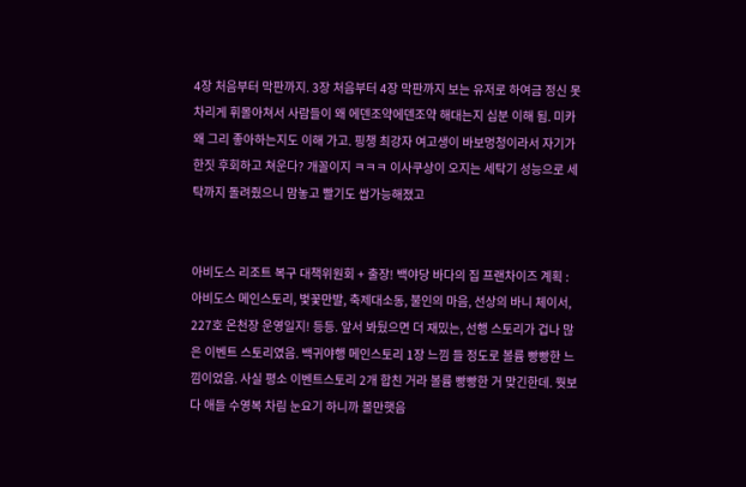4장 처음부터 막판까지. 3장 처음부터 4장 막판까지 보는 유저로 하여금 정신 못차리게 휘몰아쳐서 사람들이 왜 에덴조약에덴조약 해대는지 십분 이해 됨. 미카 왜 그리 좋아하는지도 이해 가고. 핑챙 최강자 여고생이 바보멍청이라서 자기가 한짓 후회하고 쳐운다? 개꼴이지 ㅋㅋㅋ 이사쿠상이 오지는 세탁기 성능으로 세탁까지 돌려줬으니 맘놓고 빨기도 쌉가능해졌고


아비도스 리조트 복구 대책위원회 + 출장! 백야당 바다의 집 프랜차이즈 계획 : 아비도스 메인스토리, 벛꽃만발, 축제대소동, 불인의 마음, 선상의 바니 체이서, 227호 온천장 운영일지! 등등. 앞서 봐뒀으면 더 재밌는, 선행 스토리가 겁나 많은 이벤트 스토리였음. 백귀야행 메인스토리 1장 느낌 들 정도로 볼륨 빵빵한 느낌이었음. 사실 평소 이벤트스토리 2개 합친 거라 볼륨 빵빵한 거 맞긴한데. 뭣보다 애들 수영복 차림 눈요기 하니까 볼만햇음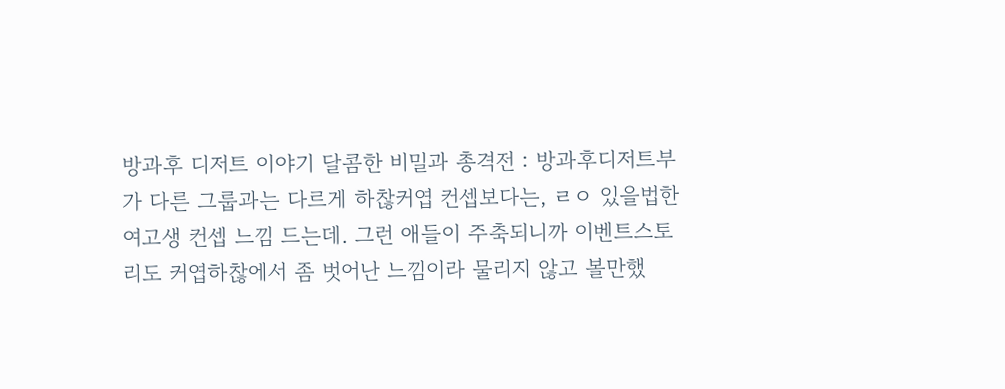방과후 디저트 이야기 달콤한 비밀과 총격전 : 방과후디저트부가 다른 그룹과는 다르게 하찮커엽 컨셉보다는, ㄹㅇ 있을법한 여고생 컨셉 느낌 드는데. 그런 애들이 주축되니까 이벤트스토리도 커엽하찮에서 좀 벗어난 느낌이라 물리지 않고 볼만했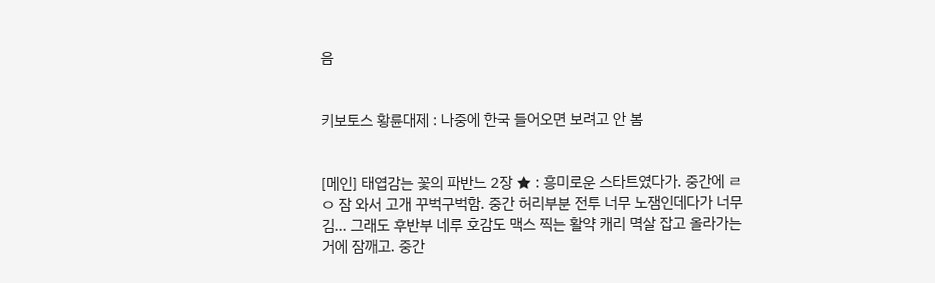음


키보토스 황륜대제 : 나중에 한국 들어오면 보려고 안 봄


[메인] 태엽감는 꽃의 파반느 2장 ★ : 흥미로운 스타트였다가. 중간에 ㄹㅇ 잠 와서 고개 꾸벅구벅함. 중간 허리부분 전투 너무 노잼인데다가 너무 김... 그래도 후반부 네루 호감도 맥스 찍는 활약 캐리 멱살 잡고 올라가는 거에 잠깨고. 중간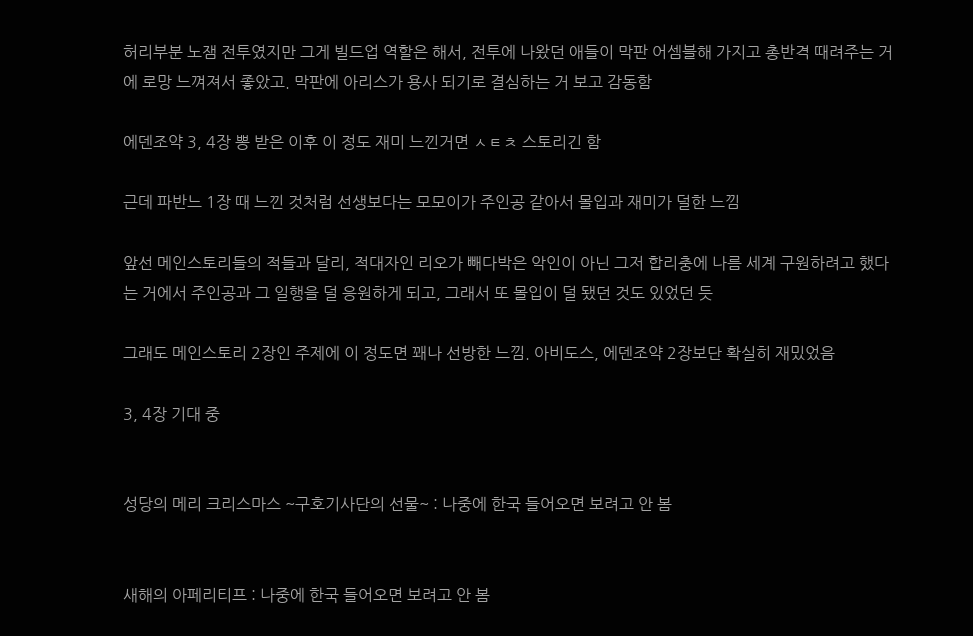허리부분 노잼 전투였지만 그게 빌드업 역할은 해서, 전투에 나왔던 애들이 막판 어셈블해 가지고 총반격 때려주는 거에 로망 느껴져서 좋았고. 막판에 아리스가 용사 되기로 결심하는 거 보고 감동함

에덴조약 3, 4장 뽕 받은 이후 이 정도 재미 느낀거면 ㅅㅌㅊ 스토리긴 함

근데 파반느 1장 때 느낀 것처럼 선생보다는 모모이가 주인공 같아서 몰입과 재미가 덜한 느낌

앞선 메인스토리들의 적들과 달리, 적대자인 리오가 빼다박은 악인이 아닌 그저 합리충에 나름 세계 구원하려고 했다는 거에서 주인공과 그 일행을 덜 응원하게 되고, 그래서 또 몰입이 덜 됐던 것도 있었던 듯

그래도 메인스토리 2장인 주제에 이 정도면 꽤나 선방한 느낌. 아비도스, 에덴조약 2장보단 확실히 재밌었음

3, 4장 기대 중


성당의 메리 크리스마스 ~구호기사단의 선물~ : 나중에 한국 들어오면 보려고 안 봄


새해의 아페리티프 : 나중에 한국 들어오면 보려고 안 봄